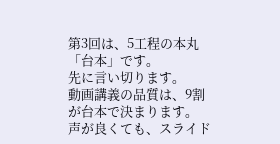第3回は、5工程の本丸「台本」です。
先に言い切ります。
動画講義の品質は、9割が台本で決まります。
声が良くても、スライド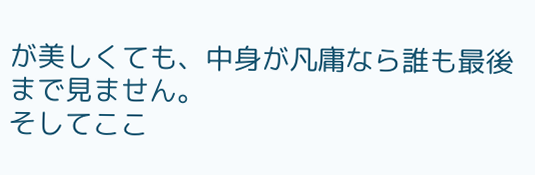が美しくても、中身が凡庸なら誰も最後まで見ません。
そしてここ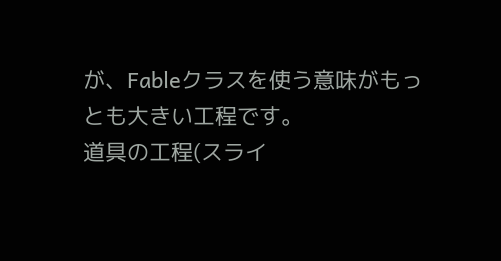が、Fableクラスを使う意味がもっとも大きい工程です。
道具の工程(スライ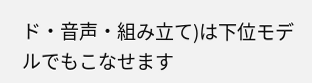ド・音声・組み立て)は下位モデルでもこなせます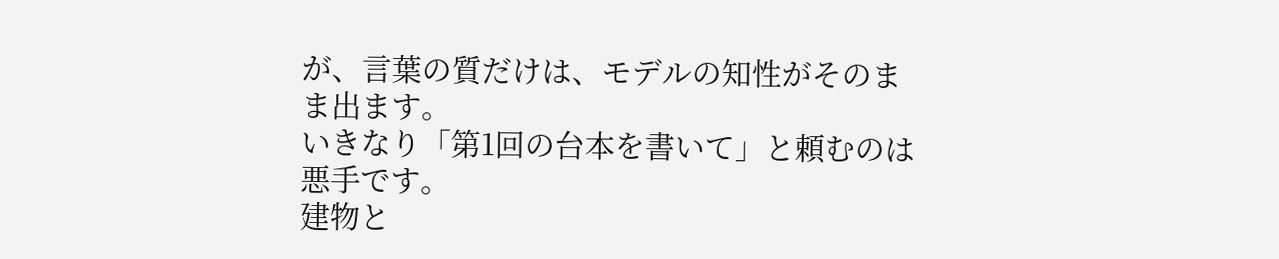が、言葉の質だけは、モデルの知性がそのまま出ます。
いきなり「第1回の台本を書いて」と頼むのは悪手です。
建物と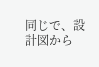同じで、設計図から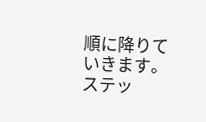順に降りていきます。
ステッ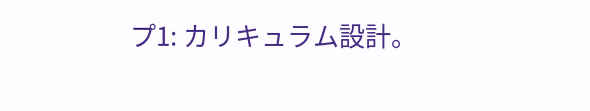プ1: カリキュラム設計。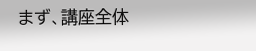まず、講座全体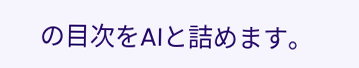の目次をAIと詰めます。